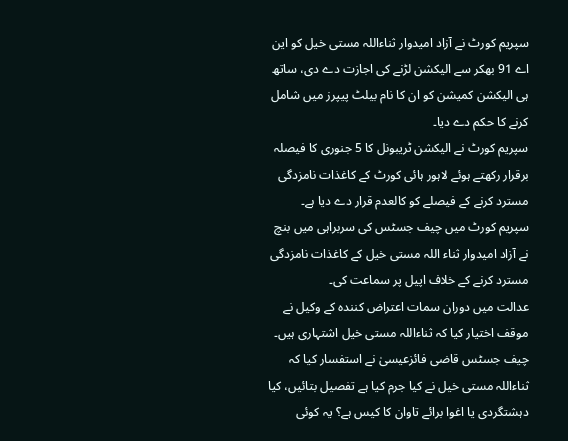سپریم کورٹ نے آزاد امیدوار ثناءاللہ مستی خیل کو این اے 91 بھکر سے الیکشن لڑنے کی اجازت دے دی، ساتھ ہی الیکشن کمیشن کو ان کا نام بیلٹ پیپرز میں شامل کرنے کا حکم دے دیا۔
سپریم کورٹ نے الیکشن ٹریبونل کا 5 جنوری کا فیصلہ برقرار رکھتے ہوئے لاہور ہائی کورٹ کے کاغذات نامزدگی مسترد کرنے کے فیصلے کو کالعدم قرار دے دیا ہے۔
سپریم کورٹ میں چیف جسٹس کی سربراہی میں بنچ نے آزاد امیدوار ثناء اللہ مستی خیل کے کاغذات نامزدگی مسترد کرنے کے خلاف اپیل پر سماعت کی۔
عدالت میں دوران سمات اعتراض کنندہ کے وکیل نے موقف اختیار کیا کہ ثناءاللہ مستی خیل اشتہاری ہیں۔
چیف جسٹس قاضی فائزعیسیٰ نے استفسار کیا کہ ثناءاللہ مستی خیل نے کیا جرم کیا ہے تفصیل بتائیں، کیا دہشتگردی یا اغوا برائے تاوان کا کیس ہے؟ یہ کوئی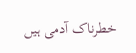خطرناک آدمی ہیں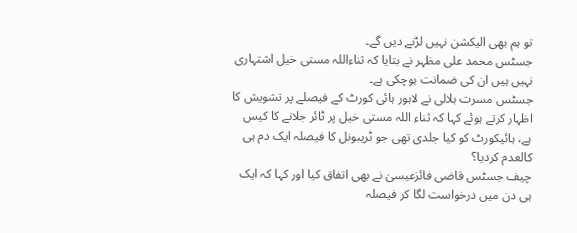تو ہم بھی الیکشن نہیں لڑنے دیں گے۔
جسٹس محمد علی مظہر نے بتایا کہ ثناءاللہ مستی خیل اشتہاری نہیں ہیں ان کی ضمانت ہوچکی ہے۔
جسٹس مسرت ہلالی نے لاہور ہائی کورٹ کے فیصلے پر تشویش کا اظہار کرتے ہوئے کہا کہ ثناء اللہ مستی خیل پر ٹائر جلانے کا کیس ہے، ہائیکورٹ کو کیا جلدی تھی جو ٹریبونل کا فیصلہ ایک دم ہی کالعدم کردیا؟
چیف جسٹس قاضی فائزعیسیٰ نے بھی اتفاق کیا اور کہا کہ ایک ہی دن میں درخواست لگا کر فیصلہ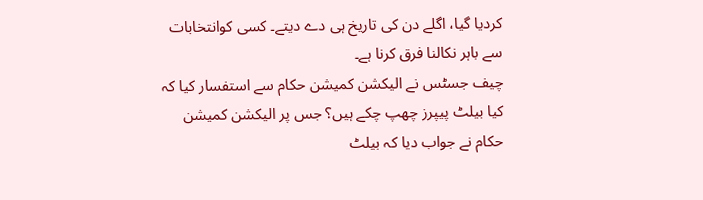کردیا گیا، اگلے دن کی تاریخ ہی دے دیتے۔ کسی کوانتخابات سے باہر نکالنا فرق کرنا ہے۔
چیف جسٹس نے الیکشن کمیشن حکام سے استفسار کیا کہ کیا بیلٹ پیپرز چھپ چکے ہیں؟ جس پر الیکشن کمیشن حکام نے جواب دیا کہ بیلٹ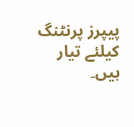پیپرز پرنٹنگ کیلئے تیار ہیں۔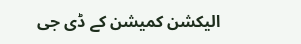الیکشن کمیشن کے ڈی جی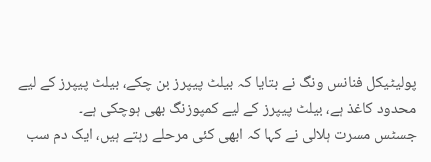پولیٹیکل فنانس ونگ نے بتایا کہ بیلٹ پیپرز بن چکے، بیلٹ پیپرز کے لیے محدود کاغذ ہے، بیلٹ پیپرز کے لیے کمپوزنگ بھی ہوچکی ہے۔
جسٹس مسرت ہلالی نے کہا کہ ابھی کئی مرحلے رہتے ہیں، ایک دم سب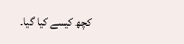کچھ کیسے کیا گیا۔